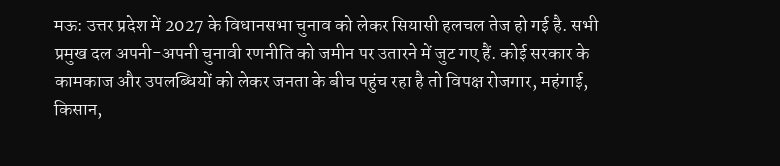मऊ: उत्तर प्रदेश में 2027 के विधानसभा चुनाव को लेकर सियासी हलचल तेज हो गई है. सभी प्रमुख दल अपनी-अपनी चुनावी रणनीति को जमीन पर उतारने में जुट गए हैं. कोई सरकार के कामकाज और उपलब्धियों को लेकर जनता के बीच पहुंच रहा है तो विपक्ष रोजगार, महंगाई, किसान,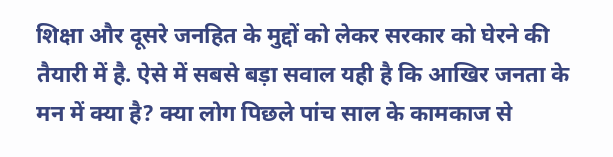शिक्षा और दूसरे जनहित के मुद्दों को लेकर सरकार को घेरने की तैयारी में है. ऐसे में सबसे बड़ा सवाल यही है कि आखिर जनता के मन में क्या है? क्या लोग पिछले पांच साल के कामकाज से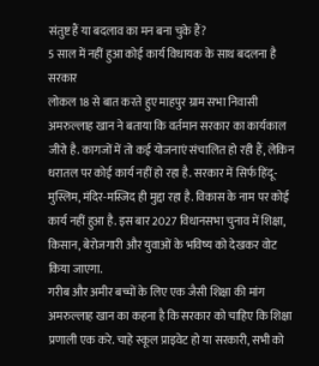संतुष्ट हैं या बदलाव का मन बना चुके हैं?
5 साल में नहीं हुआ कोई कार्य विधायक के साथ बदलना है सरकार
लोकल 18 से बात करते हुए माहपुर ग्राम सभा निवासी अमरुल्लाह खान ने बताया कि वर्तमान सरकार का कार्यकाल जीरो है. कागजों में तो कई योजनाएं संचालित हो रही हैं, लेकिन धरातल पर कोई कार्य नहीं हो रहा है. सरकार में सिर्फ हिंदू-मुस्लिम, मंदिर-मस्जिद ही मुद्दा रहा है. विकास के नाम पर कोई कार्य नहीं हुआ है. इस बार 2027 विधानसभा चुनाव में शिक्षा, किसान, बेरोजगारी और युवाओं के भविष्य को देखकर वोट किया जाएगा.
गरीब और अमीर बच्चों के लिए एक जैसी शिक्षा की मांग
अमरुल्लाह खान का कहना है कि सरकार को चाहिए कि शिक्षा प्रणाली एक करे. चाहे स्कूल प्राइवेट हो या सरकारी, सभी को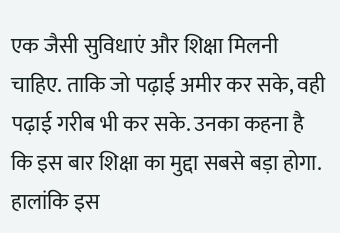एक जैसी सुविधाएं और शिक्षा मिलनी चाहिए. ताकि जो पढ़ाई अमीर कर सके, वही पढ़ाई गरीब भी कर सके. उनका कहना है कि इस बार शिक्षा का मुद्दा सबसे बड़ा होगा. हालांकि इस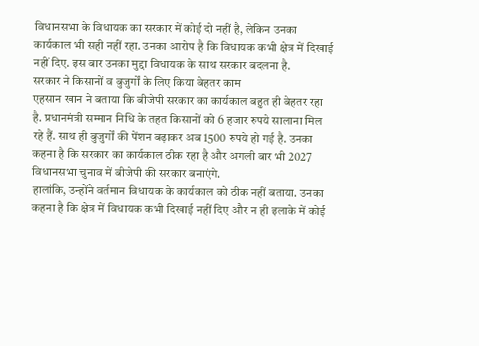विधानसभा के विधायक का सरकार में कोई दो नहीं है, लेकिन उनका कार्यकाल भी सही नहीं रहा. उनका आरोप है कि विधायक कभी क्षेत्र में दिखाई नहीं दिए. इस बार उनका मुद्दा विधायक के साथ सरकार बदलना है.
सरकार ने किसानों व बुजुर्गों के लिए किया बेहतर काम
एहसान खान ने बताया कि बीजेपी सरकार का कार्यकाल बहुत ही बेहतर रहा है. प्रधानमंत्री सम्मान निधि के तहत किसानों को 6 हजार रुपये सालाना मिल रहे हैं. साथ ही बुजुर्गों की पेंशन बढ़ाकर अब 1500 रुपये हो गई है. उनका कहना है कि सरकार का कार्यकाल ठीक रहा है और अगली बार भी 2027 विधानसभा चुनाव में बीजेपी की सरकार बनाएंगे.
हालांकि, उन्होंने वर्तमान विधायक के कार्यकाल को ठीक नहीं बताया. उनका कहना है कि क्षेत्र में विधायक कभी दिखाई नहीं दिए और न ही इलाके में कोई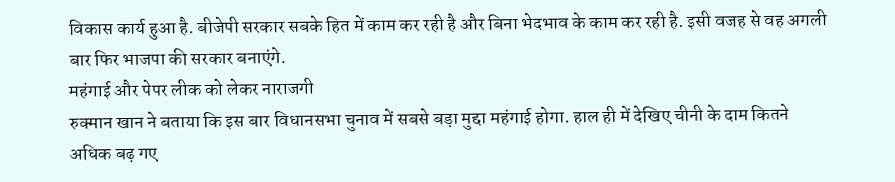विकास कार्य हुआ है. बीजेपी सरकार सबके हित में काम कर रही है और बिना भेदभाव के काम कर रही है. इसी वजह से वह अगली बार फिर भाजपा की सरकार बनाएंगे.
महंगाई और पेपर लीक को लेकर नाराजगी
रुक्मान खान ने बताया कि इस बार विधानसभा चुनाव में सबसे बड़ा मुद्दा महंगाई होगा. हाल ही में देखिए चीनी के दाम कितने अधिक बढ़ गए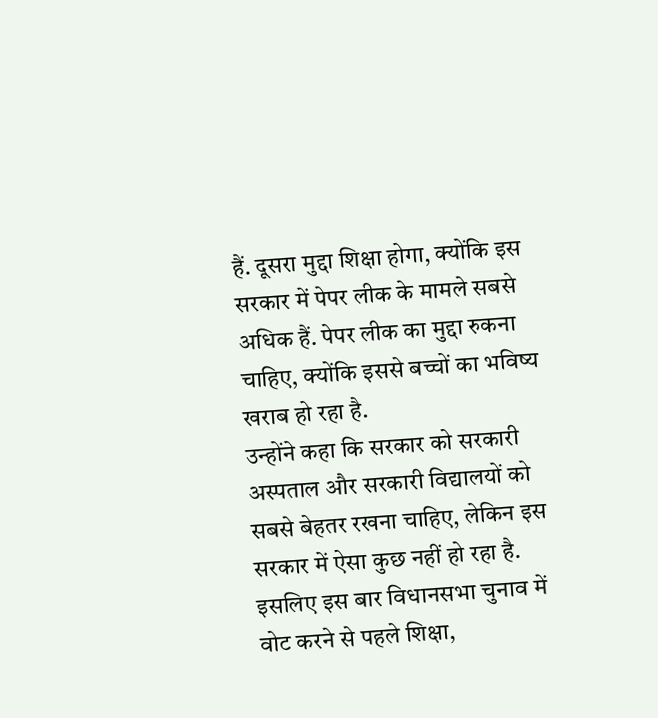हैं. दूसरा मुद्दा शिक्षा होगा, क्योंकि इस सरकार में पेपर लीक के मामले सबसे अधिक हैं. पेपर लीक का मुद्दा रुकना चाहिए, क्योंकि इससे बच्चों का भविष्य खराब हो रहा है.
उन्होंने कहा कि सरकार को सरकारी अस्पताल और सरकारी विद्यालयों को सबसे बेहतर रखना चाहिए, लेकिन इस सरकार में ऐसा कुछ नहीं हो रहा है. इसलिए इस बार विधानसभा चुनाव में वोट करने से पहले शिक्षा,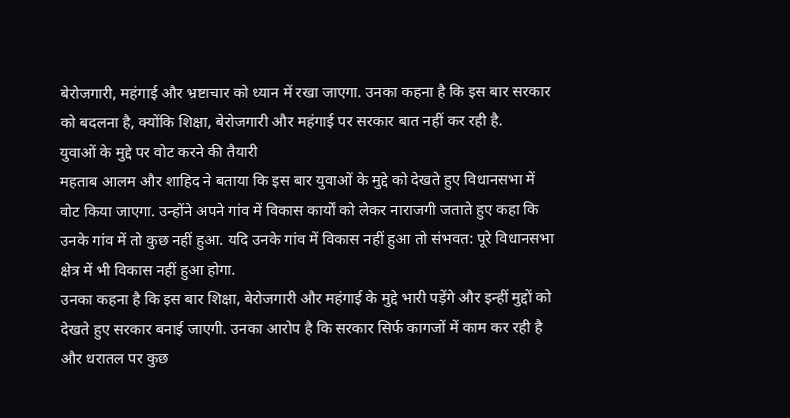बेरोजगारी, महंगाई और भ्रष्टाचार को ध्यान में रखा जाएगा. उनका कहना है कि इस बार सरकार को बदलना है, क्योंकि शिक्षा, बेरोजगारी और महंगाई पर सरकार बात नहीं कर रही है.
युवाओं के मुद्दे पर वोट करने की तैयारी
महताब आलम और शाहिद ने बताया कि इस बार युवाओं के मुद्दे को देखते हुए विधानसभा में वोट किया जाएगा. उन्होंने अपने गांव में विकास कार्यों को लेकर नाराजगी जताते हुए कहा कि उनके गांव में तो कुछ नहीं हुआ. यदि उनके गांव में विकास नहीं हुआ तो संभवत: पूरे विधानसभा क्षेत्र में भी विकास नहीं हुआ होगा.
उनका कहना है कि इस बार शिक्षा, बेरोजगारी और महंगाई के मुद्दे भारी पड़ेंगे और इन्हीं मुद्दों को देखते हुए सरकार बनाई जाएगी. उनका आरोप है कि सरकार सिर्फ कागजों में काम कर रही है और धरातल पर कुछ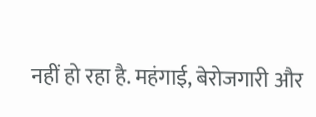नहीं हो रहा है. महंगाई, बेरोजगारी और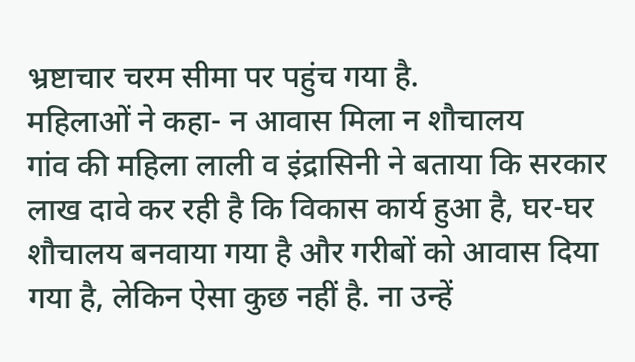भ्रष्टाचार चरम सीमा पर पहुंच गया है.
महिलाओं ने कहा- न आवास मिला न शौचालय
गांव की महिला लाली व इंद्रासिनी ने बताया कि सरकार लाख दावे कर रही है कि विकास कार्य हुआ है, घर-घर शौचालय बनवाया गया है और गरीबों को आवास दिया गया है, लेकिन ऐसा कुछ नहीं है. ना उन्हें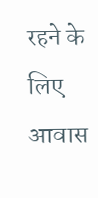रहने के लिए आवास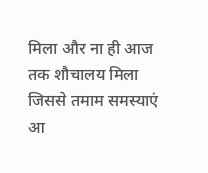मिला और ना ही आज तक शौचालय मिला जिससे तमाम समस्याएं आ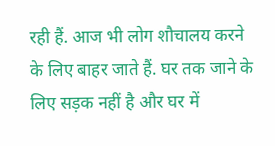रही हैं. आज भी लोग शौचालय करने के लिए बाहर जाते हैं. घर तक जाने के लिए सड़क नहीं है और घर में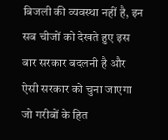बिजली की व्यवस्था नहीं है, इन सब चीजों को देखते हुए इस बार सरकार बदलनी है और ऐसी सरकार को चुना जाएगा जो गरीबों के हित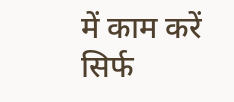में काम करें सिर्फ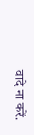वादे ना करें.